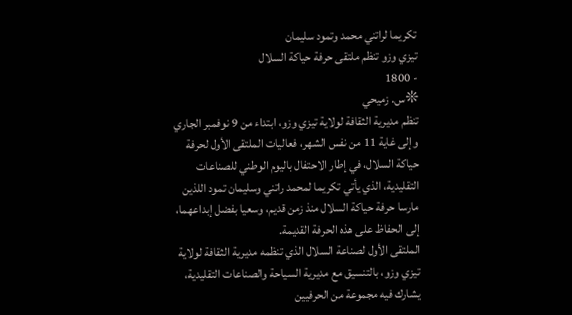تكريما لراتني محمد وتمود سليمان
تيزي وزو تنظم ملتقى حرفة حياكة السلال
- 1800
❊س. زميحي
تنظم مديرية الثقافة لولاية تيزي وزو، ابتداء من 9 نوفمبر الجاري وإلى غاية 11 من نفس الشهر، فعاليات الملتقى الأول لحرفة حياكة السلال، في إطار الاحتفال باليوم الوطني للصناعات التقليدية، الذي يأتي تكريما لمحمد راتني وسليمان تمود اللذين مارسا حرفة حياكة السلال منذ زمن قديم، وسعيا بفضل إبداعهما، إلى الحفاظ على هذه الحرفة القديمة.
الملتقى الأول لصناعة السلال الذي تنظمه مديرية الثقافة لولاية تيزي وزو، بالتنسيق مع مديرية السياحة والصناعات التقليدية، يشارك فيه مجموعة من الحرفيين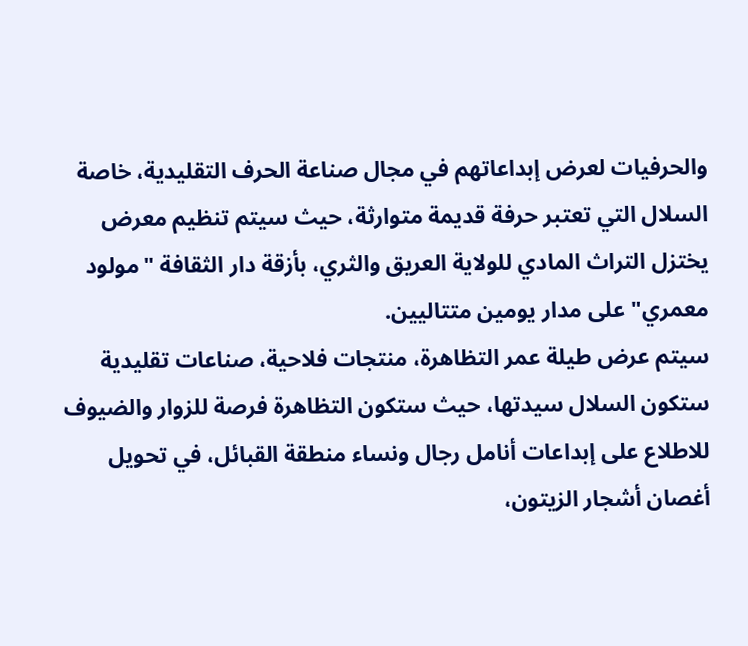والحرفيات لعرض إبداعاتهم في مجال صناعة الحرف التقليدية، خاصة السلال التي تعتبر حرفة قديمة متوارثة، حيث سيتم تنظيم معرض يختزل التراث المادي للولاية العريق والثري، بأزقة دار الثقافة "مولود معمري" على مدار يومين متتاليين.
سيتم عرض طيلة عمر التظاهرة، منتجات فلاحية، صناعات تقليدية ستكون السلال سيدتها، حيث ستكون التظاهرة فرصة للزوار والضيوف للاطلاع على إبداعات أنامل رجال ونساء منطقة القبائل، في تحويل أغصان أشجار الزيتون،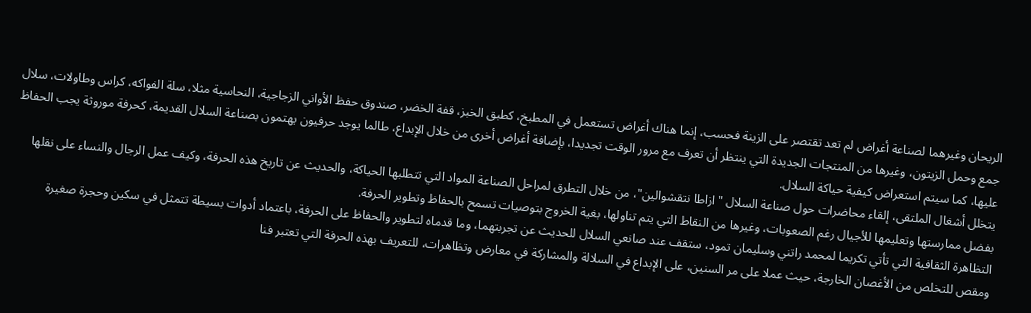الريحان وغيرهما لصناعة أغراض لم تعد تقتصر على الزينة فحسب، إنما هناك أغراض تستعمل في المطبخ، كطبق الخبز، قفة الخضر، صندوق حفظ الأواني الزجاجية، النحاسية مثلا، سلة الفواكه، كراس وطاولات، سلال جمع وحمل الزيتون، وغيرها من المنتجات الجديدة التي ينتظر أن تعرف مع مرور الوقت تجديدا، بإضافة أغراض أخرى من خلال الإبداع، طالما يوجد حرفيون يهتمون بصناعة السلال القديمة، كحرفة موروثة يجب الحفاظ عليها، كما سيتم استعراض كيفية حياكة السلال.
يتخلل أشغال الملتقى، إلقاء محاضرات حول صناعة السلال "ازاطا نتقشوالين"، من خلال التطرق لمراحل الصناعة المواد التي تتطلبها الحياكة، والحديث عن تاريخ هذه الحرفة، وكيف عمل الرجال والنساء على نقلها بفضل ممارستها وتعليمها للأجيال رغم الصعوبات، وغيرها من النقاط التي يتم تناولها، بغية الخروج بتوصيات تسمح بالحفاظ وتطوير الحرفة.
التظاهرة الثقافية التي تأتي تكريما لمحمد راتني وسليمان تمود، ستقف عند صانعي السلال للحديث عن تجربتهما، وما قدماه لتطوير والحفاظ على الحرفة، باعتماد أدوات بسيطة تتمثل في سكين وحجرة صغيرة ومقص للتخلص من الأغصان الخارجة، حيث عملا على مر السنين، على الإبداع في السلالة والمشاركة في معارض وتظاهرات، للتعريف بهذه الحرفة التي تعتبر فنا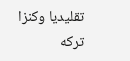تقليديا وكنزا تركه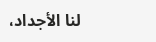لنا الأجداد،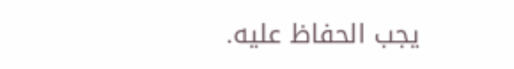يجب الحفاظ عليه.